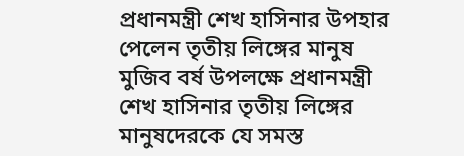প্রধানমন্ত্রী শেখ হাসিনার উপহার পেলেন তৃতীয় লিঙ্গের মানুষ
মুজিব বর্ষ উপলক্ষে প্রধানমন্ত্রী শেখ হাসিনার তৃতীয় লিঙ্গের মানুষদেরকে যে সমস্ত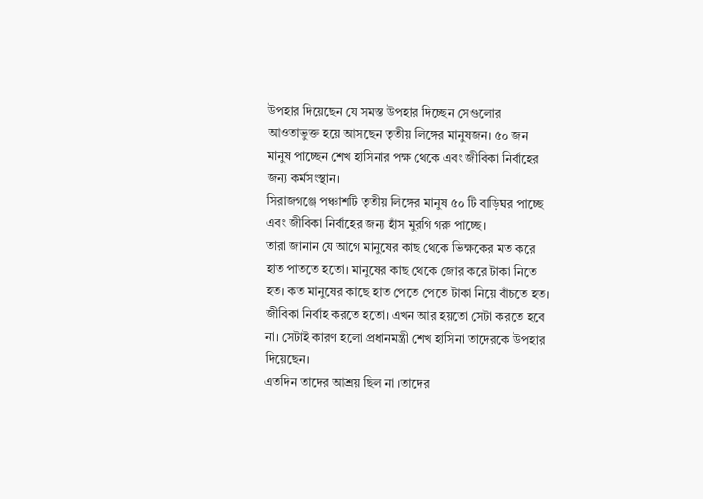উপহার দিয়েছেন যে সমস্ত উপহার দিচ্ছেন সেগুলোর আওতাভুক্ত হয়ে আসছেন তৃতীয় লিঙ্গের মানুষজন। ৫০ জন মানুষ পাচ্ছেন শেখ হাসিনার পক্ষ থেকে এবং জীবিকা নির্বাহের জন্য কর্মসংস্থান।
সিরাজগঞ্জে পঞ্চাশটি তৃতীয় লিঙ্গের মানুষ ৫০ টি বাড়িঘর পাচ্ছে এবং জীবিকা নির্বাহের জন্য হাঁস মুরগি গরু পাচ্ছে।
তারা জানান যে আগে মানুষের কাছ থেকে ভিক্ষকের মত করে হাত পাততে হতো। মানুষের কাছ থেকে জোর করে টাকা নিতে হত। কত মানুষের কাছে হাত পেতে পেতে টাকা নিয়ে বাঁচতে হত। জীবিকা নির্বাহ করতে হতো। এখন আর হয়তো সেটা করতে হবে না। সেটাই কারণ হলো প্রধানমন্ত্রী শেখ হাসিনা তাদেরকে উপহার দিয়েছেন।
এতদিন তাদের আশ্রয় ছিল না ।তাদের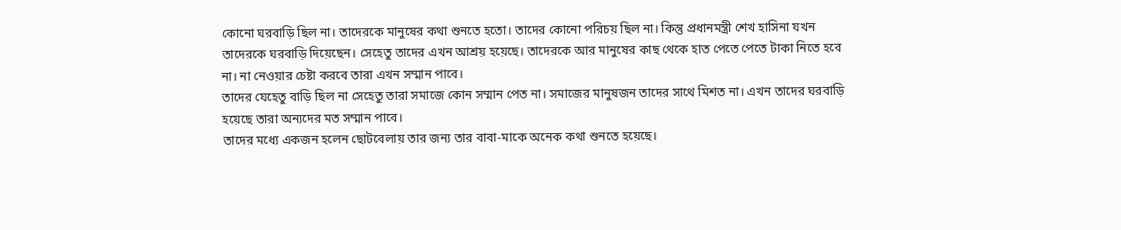কোনো ঘরবাড়ি ছিল না। তাদেরকে মানুষের কথা শুনতে হতো। তাদের কোনো পরিচয় ছিল না। কিন্তু প্রধানমন্ত্রী শেখ হাসিনা যখন তাদেরকে ঘরবাড়ি দিয়েছেন। সেহেতু তাদের এখন আশ্রয় হয়েছে। তাদেরকে আর মানুষের কাছ থেকে হাত পেতে পেতে টাকা নিতে হবে না। না নেওয়ার চেষ্টা করবে তারা এখন সম্মান পাবে।
তাদের যেহেতু বাড়ি ছিল না সেহেতু তারা সমাজে কোন সম্মান পেত না। সমাজের মানুষজন তাদের সাথে মিশত না। এখন তাদের ঘরবাড়ি হয়েছে তারা অন্যদের মত সম্মান পাবে।
তাদের মধ্যে একজন হলেন ছোটবেলায় তার জন্য তার বাবা-মাকে অনেক কথা শুনতে হয়েছে।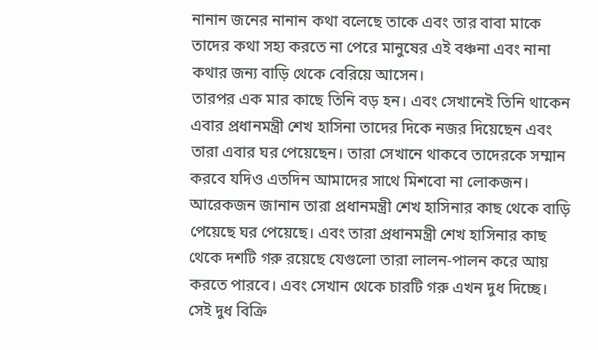নানান জনের নানান কথা বলেছে তাকে এবং তার বাবা মাকে তাদের কথা সহ্য করতে না পেরে মানুষের এই বঞ্চনা এবং নানা কথার জন্য বাড়ি থেকে বেরিয়ে আসেন।
তারপর এক মার কাছে তিনি বড় হন। এবং সেখানেই তিনি থাকেন এবার প্রধানমন্ত্রী শেখ হাসিনা তাদের দিকে নজর দিয়েছেন এবং তারা এবার ঘর পেয়েছেন। তারা সেখানে থাকবে তাদেরকে সম্মান করবে যদিও এতদিন আমাদের সাথে মিশবো না লোকজন।
আরেকজন জানান তারা প্রধানমন্ত্রী শেখ হাসিনার কাছ থেকে বাড়ি পেয়েছে ঘর পেয়েছে। এবং তারা প্রধানমন্ত্রী শেখ হাসিনার কাছ থেকে দশটি গরু রয়েছে যেগুলো তারা লালন-পালন করে আয় করতে পারবে। এবং সেখান থেকে চারটি গরু এখন দুধ দিচ্ছে। সেই দুধ বিক্রি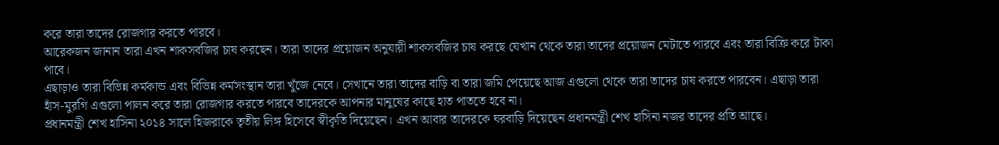করে তারা তাদের রোজগার করতে পারবে।
আরেকজন জানান তারা এখন শাকসবজির চাষ করছেন। তারা তাদের প্রয়োজন অনুযায়ী শাকসবজির চাষ করছে যেখান থেকে তারা তাদের প্রয়োজন মেটাতে পারবে এবং তারা বিক্রি করে টাকা পাবে।
এছাড়াও তারা বিভিন্ন কর্মকান্ড এবং বিভিন্ন কর্মসংস্থান তারা খুঁজে নেবে। সেখানে তারা তাদের বাড়ি বা তারা জমি পেয়েছে আজ এগুলো থেকে তারা তাদের চাষ করতে পারবেন। এছাড়া তারা হাঁস-মুরগি এগুলো পালন করে তারা রোজগার করতে পারবে তাদেরকে আপনার মানুষের কাছে হাত পাততে হবে না।
প্রধানমন্ত্রী শেখ হাসিনা ২০১৪ সালে হিজরাকে তৃতীয় লিঙ্গ হিসেবে স্বীকৃতি দিয়েছেন। এখন আবার তাদেরকে ঘরবাড়ি দিয়েছেন প্রধানমন্ত্রী শেখ হাসিনা নজর তাদের প্রতি আছে।